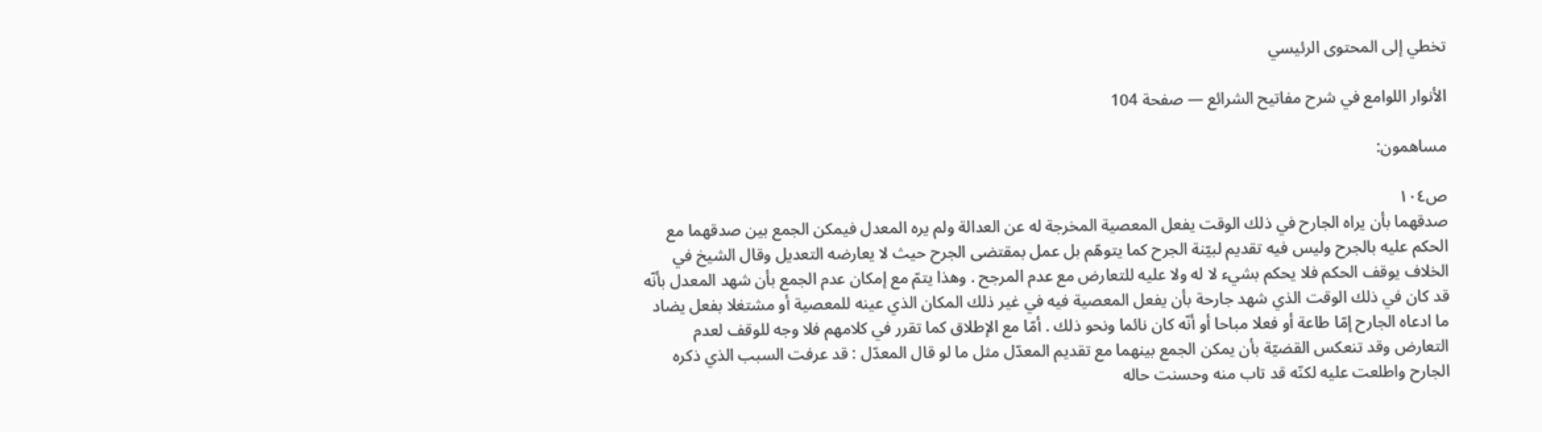تخطي إلى المحتوى الرئيسي

الأنوار اللوامع في شرح مفاتيح الشرائع — صفحة 104

مساهمون:

ص١٠٤
صدقهما بأن يراه الجارح في ذلك الوقت يفعل المعصية المخرجة له عن العدالة ولم يره المعدل فيمكن الجمع بين صدقهما مع الحكم عليه بالجرح وليس فيه تقديم لبيّنة الجرح كما يتوهّم بل عمل بمقتضى الجرح حيث لا يعارضه التعديل وقال الشيخ في الخلاف يوقف الحكم فلا يحكم بشيء لا له ولا عليه للتعارض مع عدم المرجح . وهذا يتمّ مع إمكان عدم الجمع بأن شهد المعدل بأنّه قد كان في ذلك الوقت الذي شهد جارحة بأن يفعل المعصية فيه في غير ذلك المكان الذي عينه للمعصية أو مشتغلا بفعل يضاد ما ادعاه الجارح إمّا طاعة أو فعلا مباحا أو أنّه كان نائما ونحو ذلك . أمّا مع الإطلاق كما تقرر في كلامهم فلا وجه للوقف لعدم التعارض وقد تنعكس القضيّة بأن يمكن الجمع بينهما مع تقديم المعدّل مثل ما لو قال المعدّل : قد عرفت السبب الذي ذكره الجارح واطلعت عليه لكنّه قد تاب منه وحسنت حاله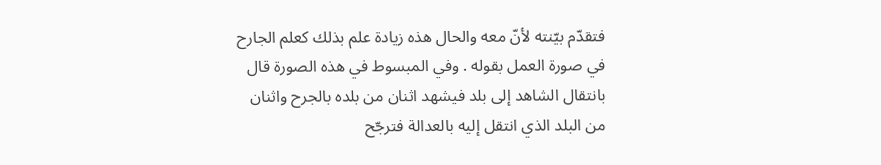فتقدّم بيّنته لأنّ معه والحال هذه زيادة علم بذلك كعلم الجارح في صورة العمل بقوله . وفي المبسوط في هذه الصورة قال بانتقال الشاهد إلى بلد فيشهد اثنان من بلده بالجرح واثنان من البلد الذي انتقل إليه بالعدالة فترجّح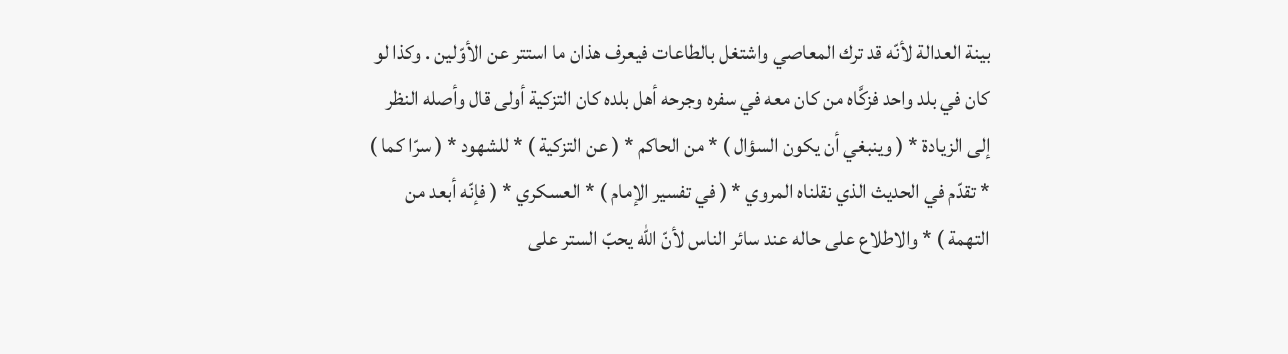بينة العدالة لأنّه قد ترك المعاصي واشتغل بالطاعات فيعرف هذان ما استتر عن الأوّلين . وكذا لو كان في بلد واحد فزكَّاه من كان معه في سفره وجرحه أهل بلده كان التزكية أولى قال وأصله النظر إلى الزيادة * ( وينبغي أن يكون السؤال ) * من الحاكم * ( عن التزكية ) * للشهود * ( سرّا كما ) * تقدّم في الحديث الذي نقلناه المروي * ( في تفسير الإمام ) * العسكري * ( فإنّه أبعد من التهمة ) * والاطلاع على حاله عند سائر الناس لأنّ الله يحبّ الستر على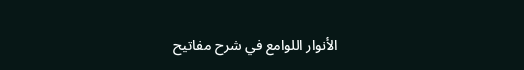الأنوار اللوامع في شرح مفاتيح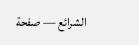الشرائع — صفحة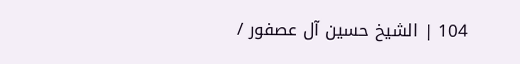104 | الشيخ حسين آل عصفور /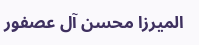الميرزا محسن آل عصفور